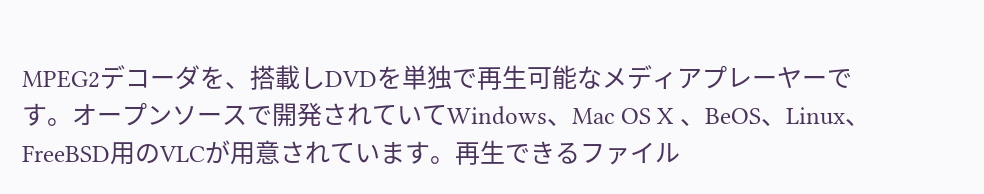MPEG2デコーダを、搭載しDVDを単独で再生可能なメディアプレーヤーです。オープンソースで開発されていてWindows、Mac OS X 、BeOS、Linux、FreeBSD用のVLCが用意されています。再生できるファイル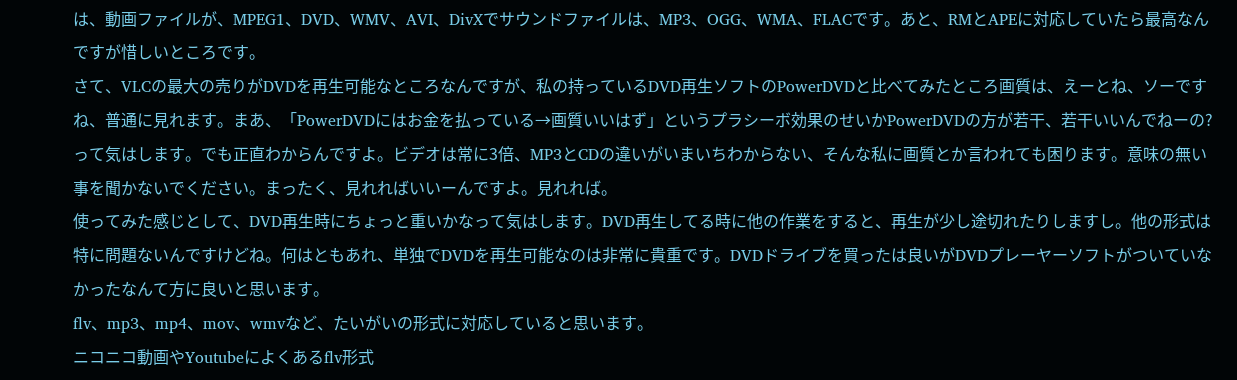は、動画ファイルが、MPEG1、DVD、WMV、AVI、DivXでサウンドファイルは、MP3、OGG、WMA、FLACです。あと、RMとAPEに対応していたら最高なんですが惜しいところです。
さて、VLCの最大の売りがDVDを再生可能なところなんですが、私の持っているDVD再生ソフトのPowerDVDと比べてみたところ画質は、えーとね、ソーですね、普通に見れます。まあ、「PowerDVDにはお金を払っている→画質いいはず」というプラシーボ効果のせいかPowerDVDの方が若干、若干いいんでねーの?って気はします。でも正直わからんですよ。ビデオは常に3倍、MP3とCDの違いがいまいちわからない、そんな私に画質とか言われても困ります。意味の無い事を聞かないでください。まったく、見れればいいーんですよ。見れれば。
使ってみた感じとして、DVD再生時にちょっと重いかなって気はします。DVD再生してる時に他の作業をすると、再生が少し途切れたりしますし。他の形式は特に問題ないんですけどね。何はともあれ、単独でDVDを再生可能なのは非常に貴重です。DVDドライブを買ったは良いがDVDプレーヤーソフトがついていなかったなんて方に良いと思います。
flv、mp3、mp4、mov、wmvなど、たいがいの形式に対応していると思います。
ニコニコ動画やYoutubeによくあるflv形式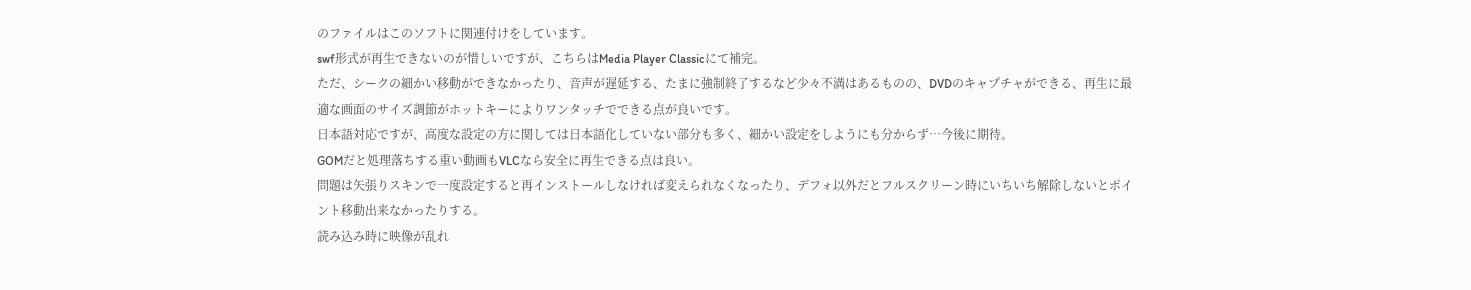のファイルはこのソフトに関連付けをしています。
swf形式が再生できないのが惜しいですが、こちらはMedia Player Classicにて補完。
ただ、シークの細かい移動ができなかったり、音声が遅延する、たまに強制終了するなど少々不満はあるものの、DVDのキャプチャができる、再生に最適な画面のサイズ調節がホットキーによりワンタッチでできる点が良いです。
日本語対応ですが、高度な設定の方に関しては日本語化していない部分も多く、細かい設定をしようにも分からず…今後に期待。
GOMだと処理落ちする重い動画もVLCなら安全に再生できる点は良い。
問題は矢張りスキンで一度設定すると再インストールしなければ変えられなくなったり、デフォ以外だとフルスクリーン時にいちいち解除しないとポイント移動出来なかったりする。
読み込み時に映像が乱れ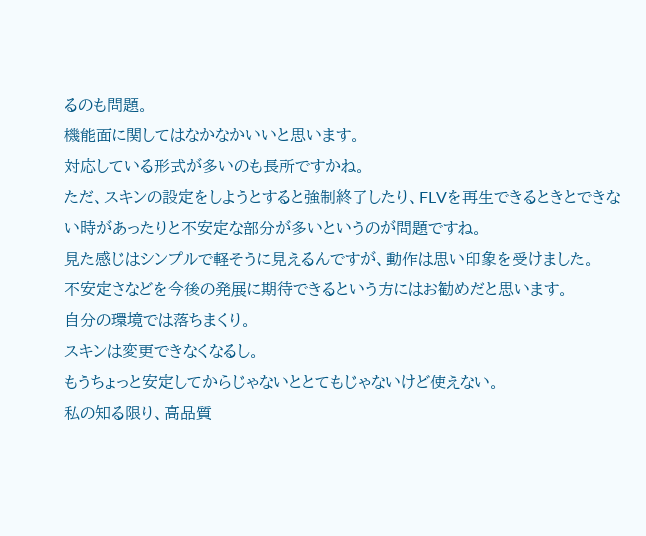るのも問題。
機能面に関してはなかなかいいと思います。
対応している形式が多いのも長所ですかね。
ただ、スキンの設定をしようとすると強制終了したり、FLVを再生できるときとできない時があったりと不安定な部分が多いというのが問題ですね。
見た感じはシンプルで軽そうに見えるんですが、動作は思い印象を受けました。
不安定さなどを今後の発展に期待できるという方にはお勧めだと思います。
自分の環境では落ちまくり。
スキンは変更できなくなるし。
もうちょっと安定してからじゃないととてもじゃないけど使えない。
私の知る限り、高品質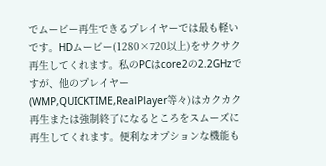でムービー再生できるプレイヤーでは最も軽いです。HDムービー(1280×720以上)をサクサク再生してくれます。私のPCはcore2の2.2GHzですが、他のプレイヤー(WMP,QUICKTIME,RealPlayer等々)はカクカク再生または強制終了になるところをスムーズに再生してくれます。便利なオプションな機能も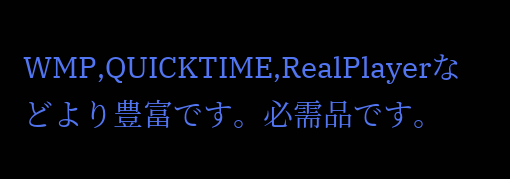WMP,QUICKTIME,RealPlayerなどより豊富です。必需品です。